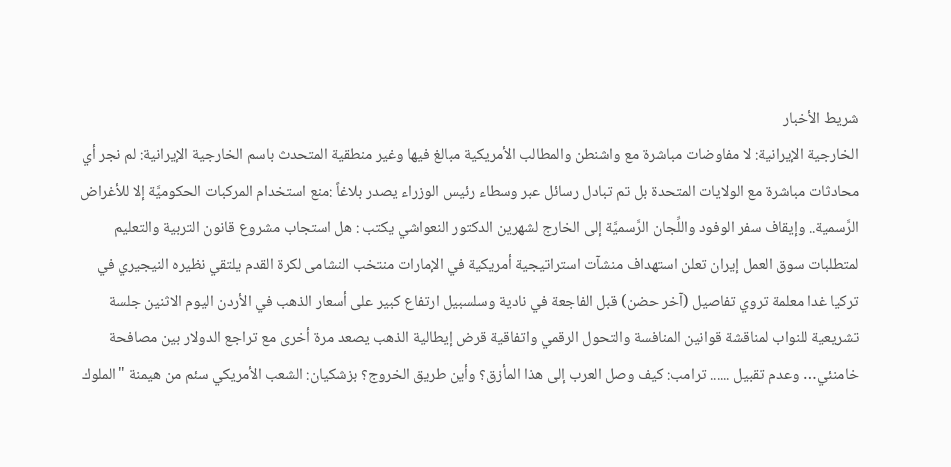شريط الأخبار
الخارجية الإيرانية: لا مفاوضات مباشرة مع واشنطن والمطالب الأمريكية مبالغ فيها وغير منطقية المتحدث باسم الخارجية الإيرانية: لم نجر أي محادثات مباشرة مع الولايات المتحدة بل تم تبادل رسائل عبر وسطاء رئيس الوزراء يصدر بلاغاً :منع استخدام المركبات الحكوميَّة إلا للأغراض الرَّسمية.. وإيقاف سفر الوفود واللِّجان الرَّسميَّة إلى الخارج لشهرين الدكتور النعواشي يكتب : هل استجاب مشروع قانون التربية والتعليم لمتطلبات سوق العمل إيران تعلن استهداف منشآت استراتيجية أمريكية في الإمارات منتخب النشامى لكرة القدم يلتقي نظيره النيجيري في تركيا غدا معلمة تروي تفاصيل (آخر حضن) قبل الفاجعة في نادية وسلسبيل ارتفاع كبير على أسعار الذهب في الأردن اليوم الاثنين جلسة تشريعية للنواب لمناقشة قوانين المنافسة والتحول الرقمي واتفاقية قرض إيطالية الذهب يصعد مرة أخرى مع تراجع الدولار بين مصافحة خامنئي… وعدم تقبيل ...... ترامب: كيف وصل العرب إلى هذا المأزق؟ وأين طريق الخروج؟ بزشكيان: الشعب الأمريكي سئم من هيمنة "الملوك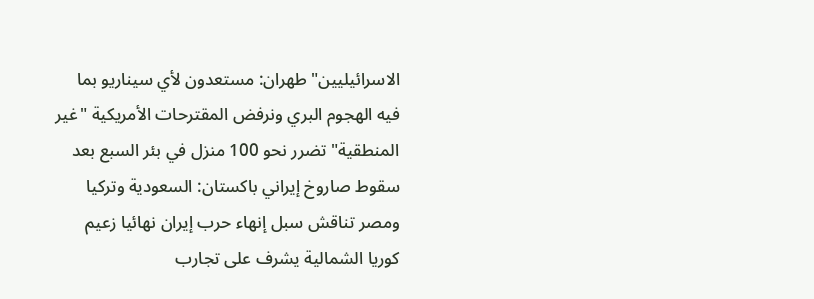الاسرائيليين" طهران: مستعدون لأي سيناريو بما فيه الهجوم البري ونرفض المقترحات الأمريكية "غير المنطقية" تضرر نحو 100 منزل في بئر السبع بعد سقوط صاروخ إيراني باكستان: السعودية وتركيا ومصر تناقش سبل إنهاء حرب إيران نهائيا زعيم كوريا الشمالية يشرف على تجارب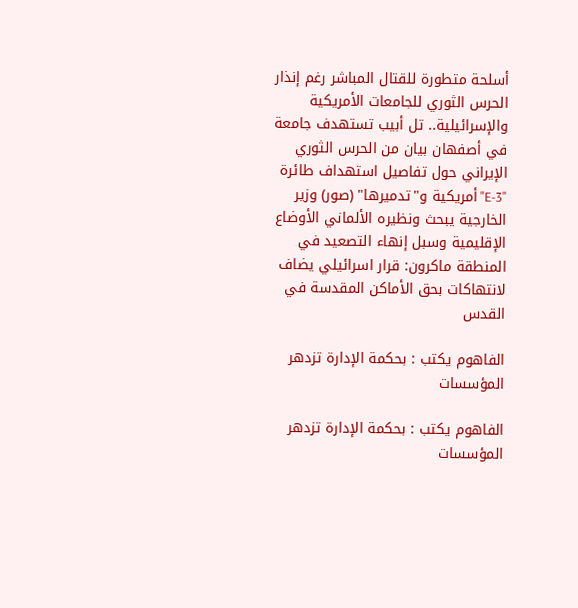أسلحة متطورة للقتال المباشر رغم إنذار الحرس الثوري للجامعات الأمريكية والإسرائيلية.. تل أبيب تستهدف جامعة في أصفهان بيان من الحرس الثوري الإيراني حول تفاصيل استهداف طائرة "E-3" أمريكية و"تدميرها" (صور) وزير الخارجية يبحث ونظيره الألماني الأوضاع الإقليمية وسبل إنهاء التصعيد في المنطقة ماكرون: قرار اسرائيلي يضاف لانتهاكات بحق الأماكن المقدسة في القدس

الفاهوم يكتب : بحكمة الإدارة تزدهر المؤسسات

الفاهوم يكتب : بحكمة الإدارة تزدهر المؤسسات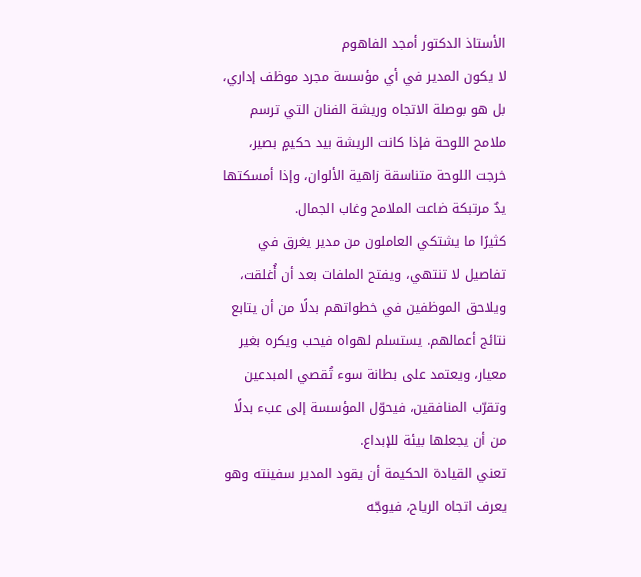الأستاذ الدكتور أمجد الفاهوم
لا يكون المدير في أي مؤسسة مجرد موظف إداري، بل هو بوصلة الاتجاه وريشة الفنان التي ترسم ملامح اللوحة فإذا كانت الريشة بيد حكيمٍ بصير، خرجت اللوحة متناسقة زاهية الألوان، وإذا أمسكتها يدٌ مرتبكة ضاعت الملامح وغاب الجمال.
كثيرًا ما يشتكي العاملون من مدير يغرق في تفاصيل لا تنتهي، ويفتح الملفات بعد أن أُغلقت، ويلاحق الموظفين في خطواتهم بدلًا من أن يتابع نتائج أعمالهم. يستسلم لهواه فيحب ويكره بغير معيار، ويعتمد على بطانة سوء تُقصي المبدعين وتقرّب المنافقين، فيحوّل المؤسسة إلى عبء بدلًا من أن يجعلها بيئة للإبداع.
تعني القيادة الحكيمة أن يقود المدير سفينته وهو يعرف اتجاه الرياح، فيوجّه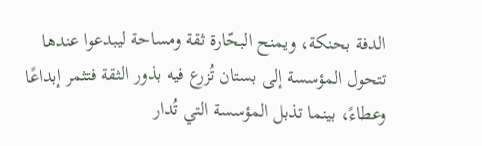الدفة بحنكة، ويمنح البحّارة ثقة ومساحة ليبدعوا عندها تتحول المؤسسة إلى بستان تُزرع فيه بذور الثقة فتثمر إبداعًا وعطاءً، بينما تذبل المؤسسة التي تُدار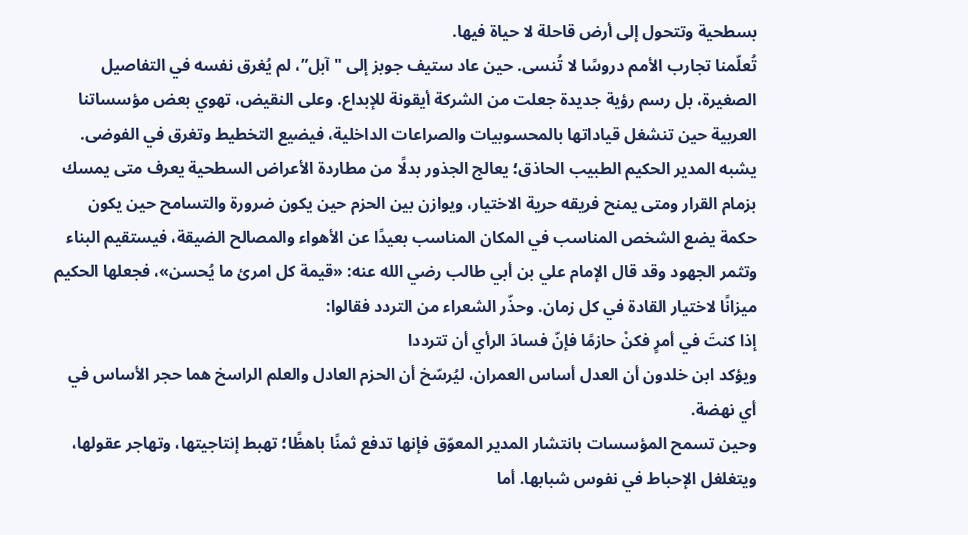بسطحية وتتحول إلى أرض قاحلة لا حياة فيها.
تُعلّمنا تجارب الأمم دروسًا لا تُنسى. حين عاد ستيف جوبز إلى "آبل”، لم يُغرق نفسه في التفاصيل الصغيرة، بل رسم رؤية جديدة جعلت من الشركة أيقونة للإبداع. وعلى النقيض، تهوي بعض مؤسساتنا العربية حين تنشغل قياداتها بالمحسوبيات والصراعات الداخلية، فيضيع التخطيط وتغرق في الفوضى.
يشبه المدير الحكيم الطبيب الحاذق؛ يعالج الجذور بدلًا من مطاردة الأعراض السطحية يعرف متى يمسك بزمام القرار ومتى يمنح فريقه حرية الاختيار، ويوازن بين الحزم حين يكون ضرورة والتسامح حين يكون حكمة يضع الشخص المناسب في المكان المناسب بعيدًا عن الأهواء والمصالح الضيقة، فيستقيم البناء وتثمر الجهود وقد قال الإمام علي بن أبي طالب رضي الله عنه: «قيمة كل امرئ ما يُحسن»، فجعلها الحكيم ميزانًا لاختيار القادة في كل زمان. وحذّر الشعراء من التردد فقالوا:
إذا كنتَ في أمرٍ فكنْ حازمًا فإنّ فسادَ الرأي أن تترددا
ويؤكد ابن خلدون أن العدل أساس العمران، ليُرسّخ أن الحزم العادل والعلم الراسخ هما حجر الأساس في أي نهضة.
وحين تسمح المؤسسات بانتشار المدير المعوّق فإنها تدفع ثمنًا باهظًا؛ تهبط إنتاجيتها، وتهاجر عقولها، ويتغلغل الإحباط في نفوس شبابها. أما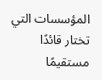المؤسسات التي تختار قائدًا مستقيمًا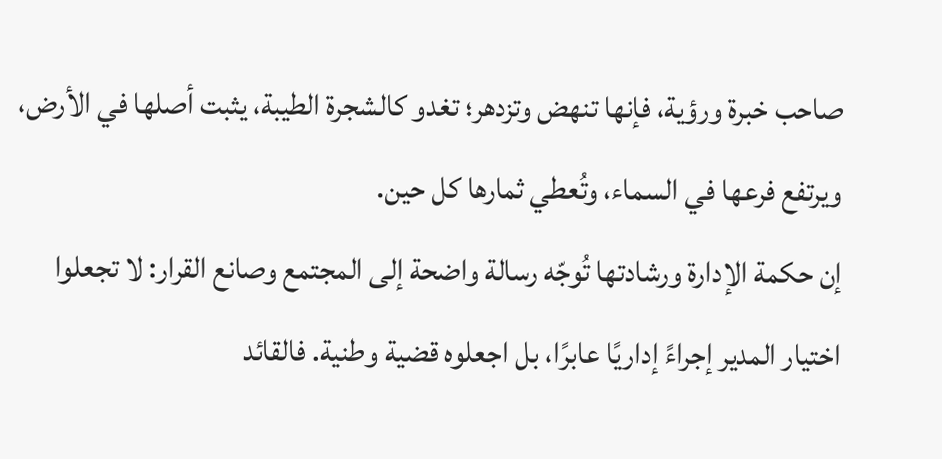صاحب خبرة ورؤية، فإنها تنهض وتزدهر؛ تغدو كالشجرة الطيبة، يثبت أصلها في الأرض، ويرتفع فرعها في السماء، وتُعطي ثمارها كل حين.
إن حكمة الإدارة ورشادتها تُوجّه رسالة واضحة إلى المجتمع وصانع القرار: لا تجعلوا اختيار المدير إجراءً إداريًا عابرًا، بل اجعلوه قضية وطنية. فالقائد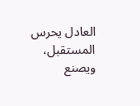العادل يحرس المستقبل، ويصنع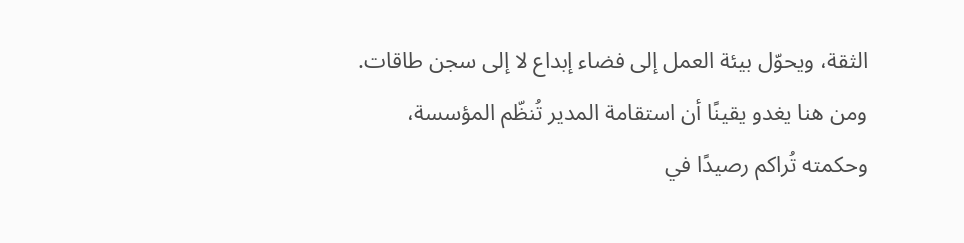الثقة، ويحوّل بيئة العمل إلى فضاء إبداع لا إلى سجن طاقات.
ومن هنا يغدو يقينًا أن استقامة المدير تُنظّم المؤسسة، وحكمته تُراكم رصيدًا في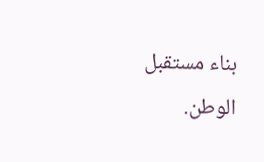بناء مستقبل الوطن.